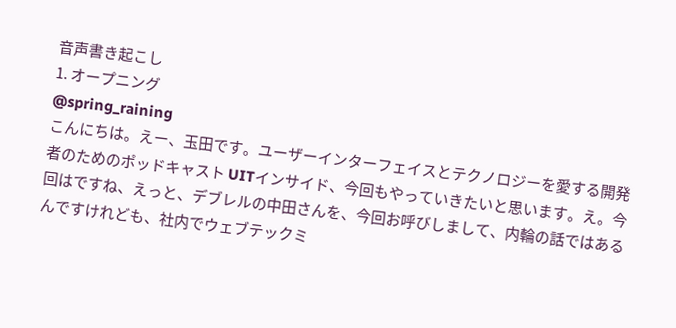音声書き起こし
1. オープニング
@spring_raining
こんにちは。えー、玉田です。ユーザーインターフェイスとテクノロジーを愛する開発者のためのポッドキャスト UITインサイド、今回もやっていきたいと思います。え。今回はですね、えっと、デブレルの中田さんを、今回お呼びしまして、内輪の話ではあるんですけれども、社内でウェブテックミ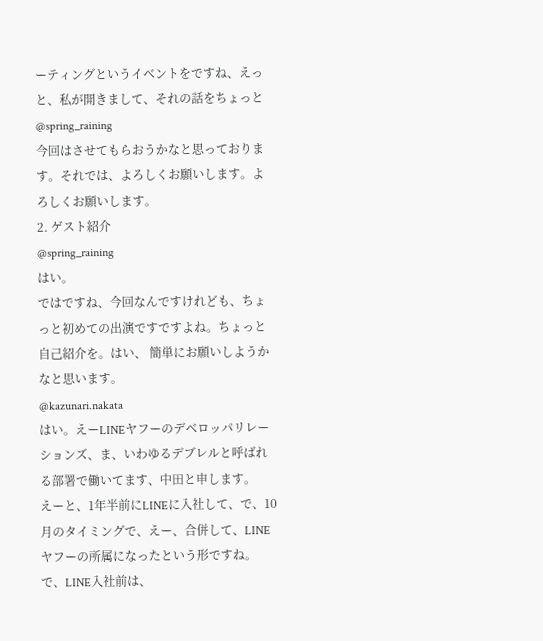ーティングというイベントをですね、えっと、私が開きまして、それの話をちょっと
@spring_raining
今回はさせてもらおうかなと思っております。それでは、よろしくお願いします。よろしくお願いします。
2. ゲスト紹介
@spring_raining
はい。
ではですね、今回なんですけれども、ちょっと初めての出演ですですよね。ちょっと自己紹介を。はい、 簡単にお願いしようかなと思います。
@kazunari.nakata
はい。えーLINEヤフーのデベロッパリレーションズ、ま、いわゆるデブレルと呼ばれる部署で働いてます、中田と申します。
えーと、1年半前にLINEに入社して、で、10月のタイミングで、えー、合併して、LINEヤフーの所属になったという形ですね。
で、LINE入社前は、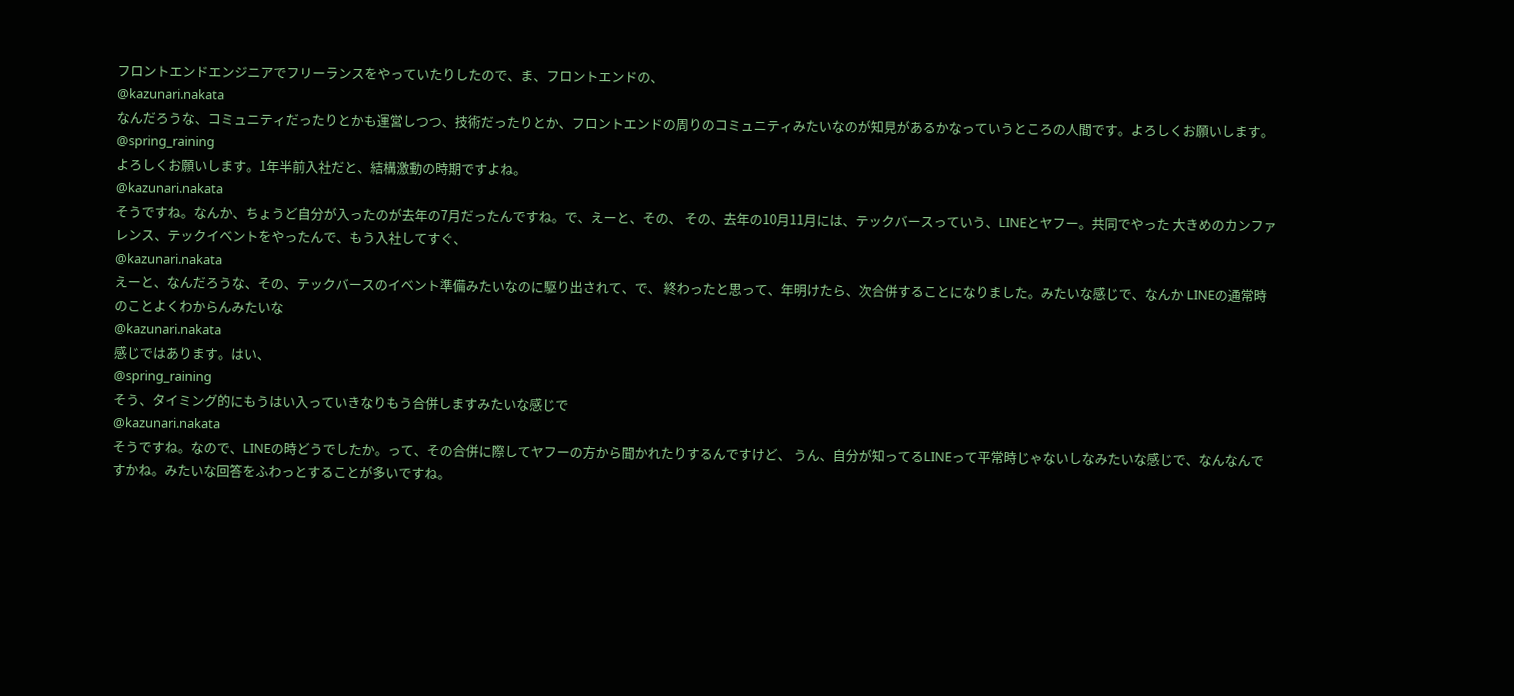フロントエンドエンジニアでフリーランスをやっていたりしたので、ま、フロントエンドの、
@kazunari.nakata
なんだろうな、コミュニティだったりとかも運営しつつ、技術だったりとか、フロントエンドの周りのコミュニティみたいなのが知見があるかなっていうところの人間です。よろしくお願いします。
@spring_raining
よろしくお願いします。1年半前入社だと、結構激動の時期ですよね。
@kazunari.nakata
そうですね。なんか、ちょうど自分が入ったのが去年の7月だったんですね。で、えーと、その、 その、去年の10月11月には、テックバースっていう、LINEとヤフー。共同でやった 大きめのカンファレンス、テックイベントをやったんで、もう入社してすぐ、
@kazunari.nakata
えーと、なんだろうな、その、テックバースのイベント準備みたいなのに駆り出されて、で、 終わったと思って、年明けたら、次合併することになりました。みたいな感じで、なんか LINEの通常時のことよくわからんみたいな
@kazunari.nakata
感じではあります。はい、
@spring_raining
そう、タイミング的にもうはい入っていきなりもう合併しますみたいな感じで
@kazunari.nakata
そうですね。なので、LINEの時どうでしたか。って、その合併に際してヤフーの方から聞かれたりするんですけど、 うん、自分が知ってるLINEって平常時じゃないしなみたいな感じで、なんなんですかね。みたいな回答をふわっとすることが多いですね。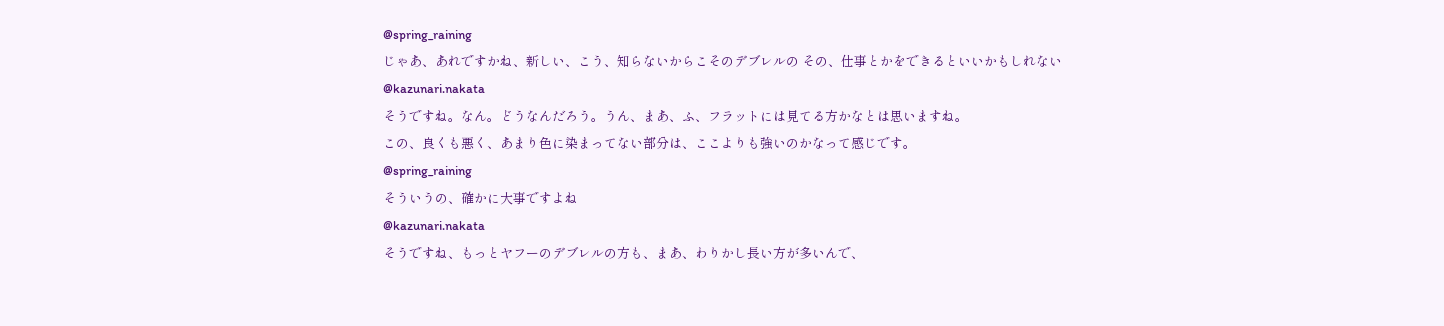@spring_raining
じゃあ、あれですかね、新しい、こう、知らないからこそのデブレルの その、仕事とかをできるといいかもしれない
@kazunari.nakata
そうですね。なん。どうなんだろう。うん、まあ、ふ、フラットには見てる方かなとは思いますね。
この、良くも悪く、あまり色に染まってない部分は、ここよりも強いのかなって感じです。
@spring_raining
そういうの、確かに大事ですよね
@kazunari.nakata
そうですね、もっとヤフーのデブレルの方も、まあ、わりかし長い方が多いんで、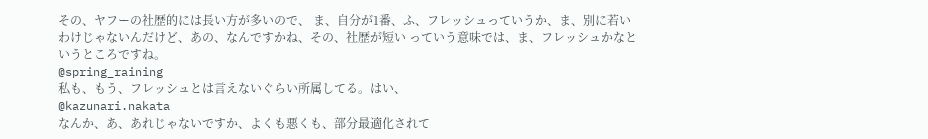その、ヤフーの社歴的には長い方が多いので、 ま、自分が1番、ふ、フレッシュっていうか、ま、別に若いわけじゃないんだけど、あの、なんですかね、その、社歴が短い っていう意味では、ま、フレッシュかなというところですね。
@spring_raining
私も、もう、フレッシュとは言えないぐらい所属してる。はい、
@kazunari.nakata
なんか、あ、あれじゃないですか、よくも悪くも、部分最適化されて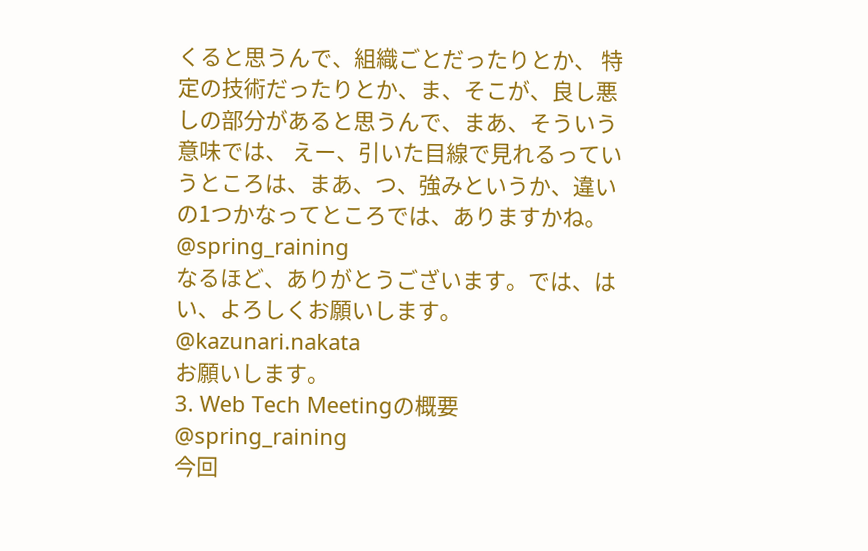くると思うんで、組織ごとだったりとか、 特定の技術だったりとか、ま、そこが、良し悪しの部分があると思うんで、まあ、そういう意味では、 えー、引いた目線で見れるっていうところは、まあ、つ、強みというか、違いの1つかなってところでは、ありますかね。
@spring_raining
なるほど、ありがとうございます。では、はい、よろしくお願いします。
@kazunari.nakata
お願いします。
3. Web Tech Meetingの概要
@spring_raining
今回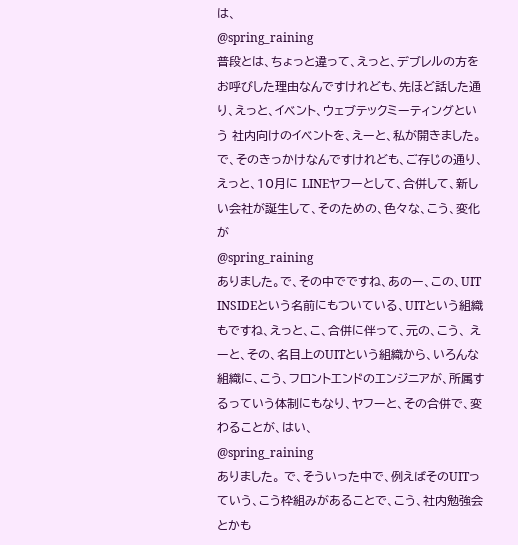は、
@spring_raining
普段とは、ちょっと違って、えっと、デブレルの方をお呼びした理由なんですけれども、先ほど話した通り、えっと、イベント、ウェブテックミーティングという 社内向けのイベントを、えーと、私が開きました。で、そのきっかけなんですけれども、ご存じの通り、えっと、10月に LINEヤフーとして、合併して、新しい会社が誕生して、そのための、色々な、こう、変化が
@spring_raining
ありました。で、その中でですね、あのー、この、UIT INSIDEという名前にもついている、UITという組織もですね、えっと、こ、合併に伴って、元の、こう、 えーと、その、名目上のUITという組織から、いろんな 組織に、こう、フロントエンドのエンジニアが、所属するっていう体制にもなり、ヤフーと、その合併で、変わることが、はい、
@spring_raining
ありました。 で、そういった中で、例えばそのUITっていう、こう枠組みがあることで、こう、社内勉強会とかも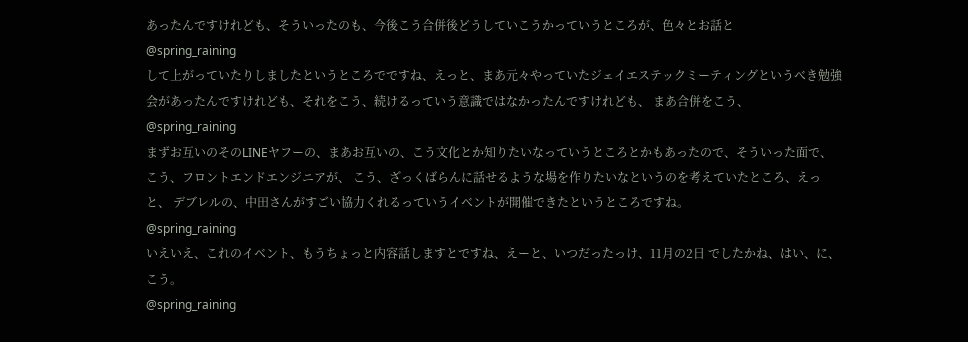あったんですけれども、そういったのも、今後こう合併後どうしていこうかっていうところが、色々とお話と
@spring_raining
して上がっていたりしましたというところでですね、えっと、まあ元々やっていたジェイエステックミーティングというべき勉強会があったんですけれども、それをこう、続けるっていう意識ではなかったんですけれども、 まあ合併をこう、
@spring_raining
まずお互いのそのLINEヤフーの、まあお互いの、こう文化とか知りたいなっていうところとかもあったので、そういった面で、こう、フロントエンドエンジニアが、 こう、ざっくばらんに話せるような場を作りたいなというのを考えていたところ、えっと、 デブレルの、中田さんがすごい協力くれるっていうイベントが開催できたというところですね。
@spring_raining
いえいえ、これのイベント、もうちょっと内容話しますとですね、えーと、いつだったっけ、11月の2日 でしたかね、はい、に、こう。
@spring_raining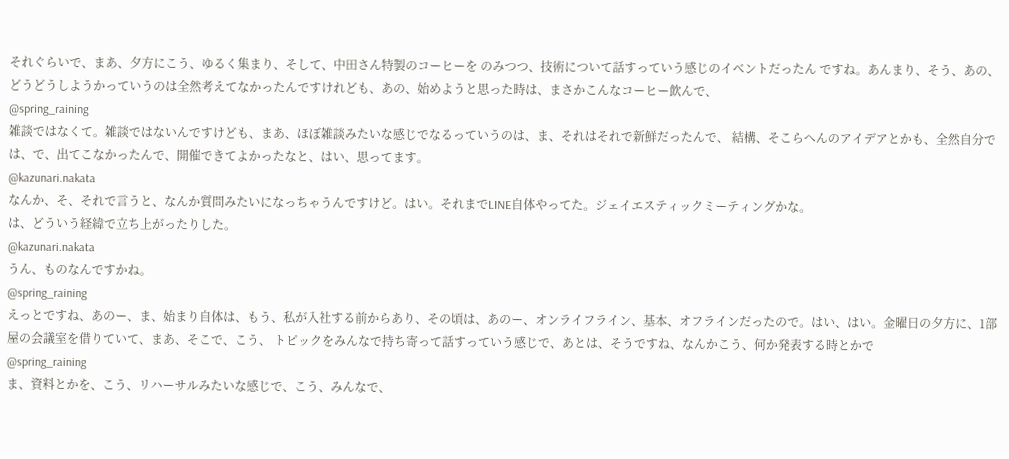それぐらいで、まあ、夕方にこう、ゆるく集まり、そして、中田さん特製のコーヒーを のみつつ、技術について話すっていう感じのイベントだったん ですね。あんまり、そう、あの、どうどうしようかっていうのは全然考えてなかったんですけれども、あの、始めようと思った時は、まさかこんなコーヒー飲んで、
@spring_raining
雑談ではなくて。雑談ではないんですけども、まあ、ほぼ雑談みたいな感じでなるっていうのは、ま、それはそれで新鮮だったんで、 結構、そこらへんのアイデアとかも、全然自分では、で、出てこなかったんで、開催できてよかったなと、はい、思ってます。
@kazunari.nakata
なんか、そ、それで言うと、なんか質問みたいになっちゃうんですけど。はい。それまでLINE自体やってた。ジェイエスティックミーティングかな。
は、どういう経緯で立ち上がったりした。
@kazunari.nakata
うん、ものなんですかね。
@spring_raining
えっとですね、あのー、ま、始まり自体は、もう、私が入社する前からあり、その頃は、あのー、オンライフライン、基本、オフラインだったので。はい、はい。金曜日の夕方に、1部屋の会議室を借りていて、まあ、そこで、こう、 トピックをみんなで持ち寄って話すっていう感じで、あとは、そうですね、なんかこう、何か発表する時とかで
@spring_raining
ま、資料とかを、こう、リハーサルみたいな感じで、こう、みんなで、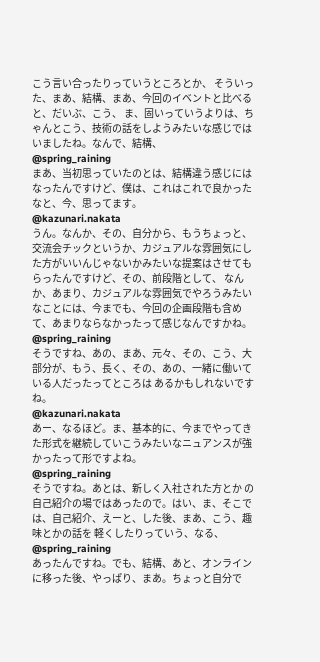こう言い合ったりっていうところとか、 そういった、まあ、結構、まあ、今回のイベントと比べると、だいぶ、こう、 ま、固いっていうよりは、ちゃんとこう、技術の話をしようみたいな感じではいましたね。なんで、結構、
@spring_raining
まあ、当初思っていたのとは、結構違う感じにはなったんですけど、僕は、これはこれで良かったなと、今、思ってます。
@kazunari.nakata
うん。なんか、その、自分から、もうちょっと、交流会チックというか、カジュアルな雰囲気にした方がいいんじゃないかみたいな提案はさせてもらったんですけど、その、前段階として、 なんか、あまり、カジュアルな雰囲気でやろうみたいなことには、今までも、今回の企画段階も含めて、あまりならなかったって感じなんですかね。
@spring_raining
そうですね、あの、まあ、元々、その、こう、大部分が、もう、長く、その、あの、一緒に働いている人だったってところは あるかもしれないですね。
@kazunari.nakata
あー、なるほど。ま、基本的に、今までやってきた形式を継続していこうみたいなニュアンスが強かったって形ですよね。
@spring_raining
そうですね。あとは、新しく入社された方とか の自己紹介の場ではあったので。はい、ま、そこでは、自己紹介、えーと、した後、まあ、こう、趣味とかの話を 軽くしたりっていう、なる、
@spring_raining
あったんですね。でも、結構、あと、オンラインに移った後、やっぱり、まあ。ちょっと自分で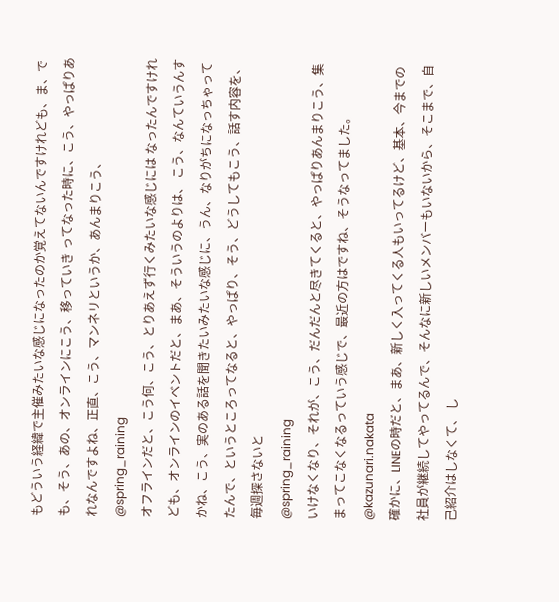もどういう経緯で主催みたいな感じになったのか覚えてないんですけれども、ま、でも、そう、あの、オンラインにこう、移っていき ってなった時に、こう、やっぱりあれなんですよね、正直、こう、マンネリというか、あんまりこう、
@spring_raining
オフラインだと、こう何、こう、とりあえず行くみたいな感じには なったんですけれども、オンラインのイベントだと、まあ、そういうのよりは、 こう、なんていうんすかね、こう、実のある話を聞きたいみたいな感じに、うん、なりがちになっちゃってたんで、というところってなると、やっぱり、そう、どうしてもこう、話す内容を、毎週探さないと
@spring_raining
いけなくなり、それが、こう、だんだんと尽きてくると、やっぱりあんまりこう、集まってこなくなるっていう感じで、最近の方はですね、そうなってました。
@kazunari.nakata
確かに、LINEの時だと、まあ、新しく入ってくる人もいってるけど、基本、今までの社員が継続してやってるんで、そんなに新しいメンバーもいないから、そこまで、自己紹介はしなくて、 し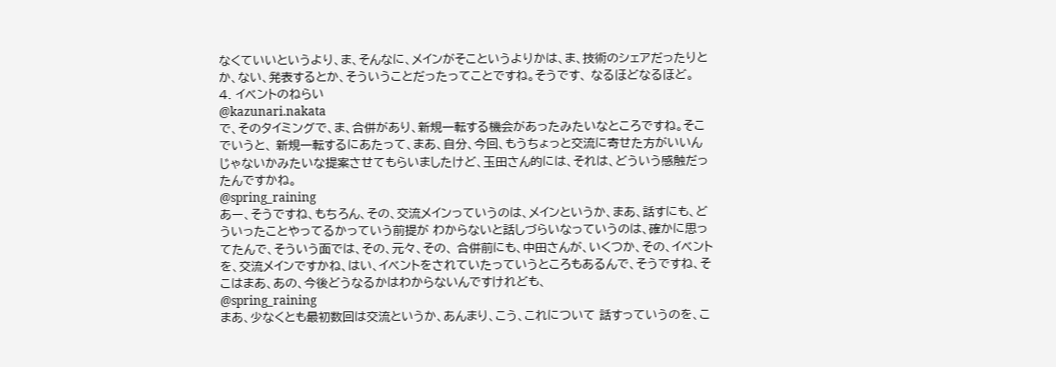なくていいというより、ま、そんなに、メインがそこというよりかは、ま、技術のシェアだったりとか、ない、発表するとか、そういうことだったってことですね。そうです、 なるほどなるほど。
4. イベントのねらい
@kazunari.nakata
で、そのタイミングで、ま、合併があり、新規一転する機会があったみたいなところですね。そこでいうと、 新規一転するにあたって、まあ、自分、今回、もうちょっと交流に寄せた方がいいんじゃないかみたいな提案させてもらいましたけど、玉田さん的には、それは、どういう感触だったんですかね。
@spring_raining
あー、そうですね、もちろん、その、交流メインっていうのは、メインというか、まあ、話すにも、どういったことやってるかっていう前提が わからないと話しづらいなっていうのは、確かに思ってたんで、そういう面では、その、元々、その、 合併前にも、中田さんが、いくつか、その、イベントを、交流メインですかね、はい、イベントをされていたっていうところもあるんで、そうですね、そこはまあ、あの、今後どうなるかはわからないんですけれども、
@spring_raining
まあ、少なくとも最初数回は交流というか、あんまり、こう、これについて 話すっていうのを、こ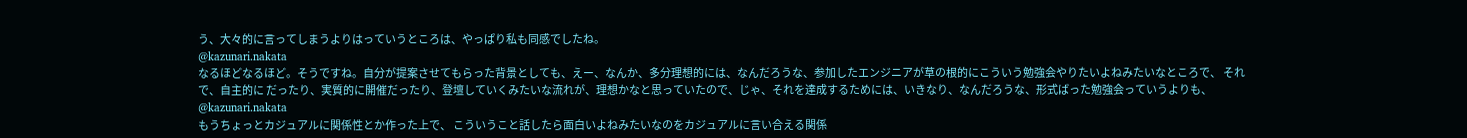う、大々的に言ってしまうよりはっていうところは、やっぱり私も同感でしたね。
@kazunari.nakata
なるほどなるほど。そうですね。自分が提案させてもらった背景としても、えー、なんか、多分理想的には、なんだろうな、参加したエンジニアが草の根的にこういう勉強会やりたいよねみたいなところで、 それで、自主的に だったり、実質的に開催だったり、登壇していくみたいな流れが、理想かなと思っていたので、じゃ、それを達成するためには、いきなり、なんだろうな、形式ばった勉強会っていうよりも、
@kazunari.nakata
もうちょっとカジュアルに関係性とか作った上で、 こういうこと話したら面白いよねみたいなのをカジュアルに言い合える関係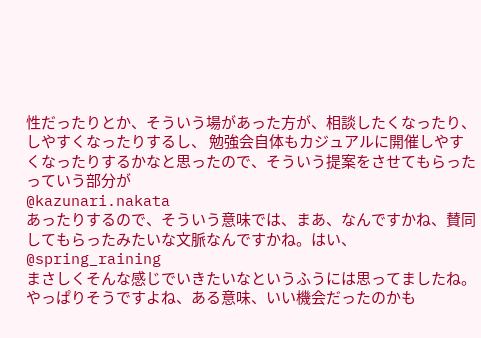性だったりとか、そういう場があった方が、相談したくなったり、しやすくなったりするし、 勉強会自体もカジュアルに開催しやすくなったりするかなと思ったので、そういう提案をさせてもらったっていう部分が
@kazunari.nakata
あったりするので、そういう意味では、まあ、なんですかね、賛同してもらったみたいな文脈なんですかね。はい、
@spring_raining
まさしくそんな感じでいきたいなというふうには思ってましたね。やっぱりそうですよね、ある意味、いい機会だったのかも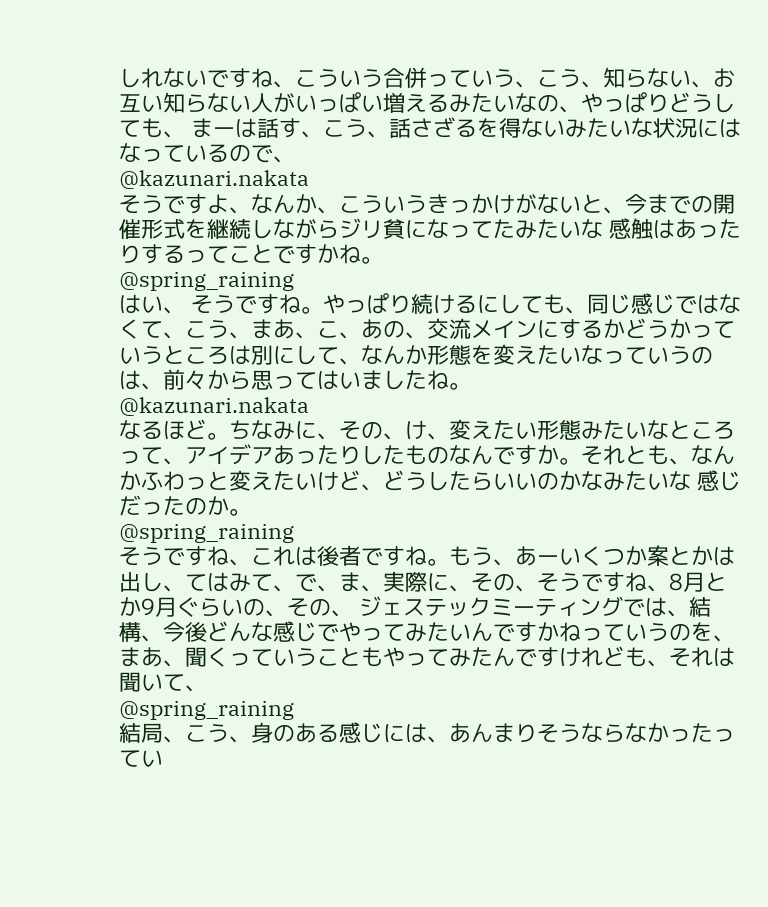しれないですね、こういう合併っていう、こう、知らない、お互い知らない人がいっぱい増えるみたいなの、やっぱりどうしても、 まーは話す、こう、話さざるを得ないみたいな状況にはなっているので、
@kazunari.nakata
そうですよ、なんか、こういうきっかけがないと、今までの開催形式を継続しながらジリ貧になってたみたいな 感触はあったりするってことですかね。
@spring_raining
はい、 そうですね。やっぱり続けるにしても、同じ感じではなくて、こう、まあ、こ、あの、交流メインにするかどうかっていうところは別にして、なんか形態を変えたいなっていうのは、前々から思ってはいましたね。
@kazunari.nakata
なるほど。ちなみに、その、け、変えたい形態みたいなところって、アイデアあったりしたものなんですか。それとも、なんかふわっと変えたいけど、どうしたらいいのかなみたいな 感じだったのか。
@spring_raining
そうですね、これは後者ですね。もう、あーいくつか案とかは出し、てはみて、で、ま、実際に、その、そうですね、8月とか9月ぐらいの、その、 ジェステックミーティングでは、結構、今後どんな感じでやってみたいんですかねっていうのを、まあ、聞くっていうこともやってみたんですけれども、それは聞いて、
@spring_raining
結局、こう、身のある感じには、あんまりそうならなかったってい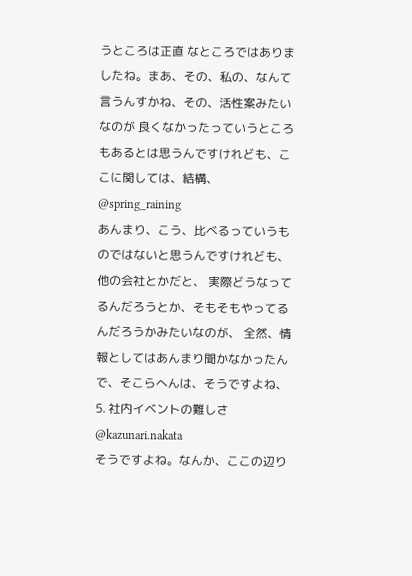うところは正直 なところではありましたね。まあ、その、私の、なんて言うんすかね、その、活性案みたいなのが 良くなかったっていうところもあるとは思うんですけれども、ここに関しては、結構、
@spring_raining
あんまり、こう、比べるっていうものではないと思うんですけれども、他の会社とかだと、 実際どうなってるんだろうとか、そもそもやってるんだろうかみたいなのが、 全然、情報としてはあんまり聞かなかったんで、そこらへんは、そうですよね、
5. 社内イベントの難しさ
@kazunari.nakata
そうですよね。なんか、ここの辺り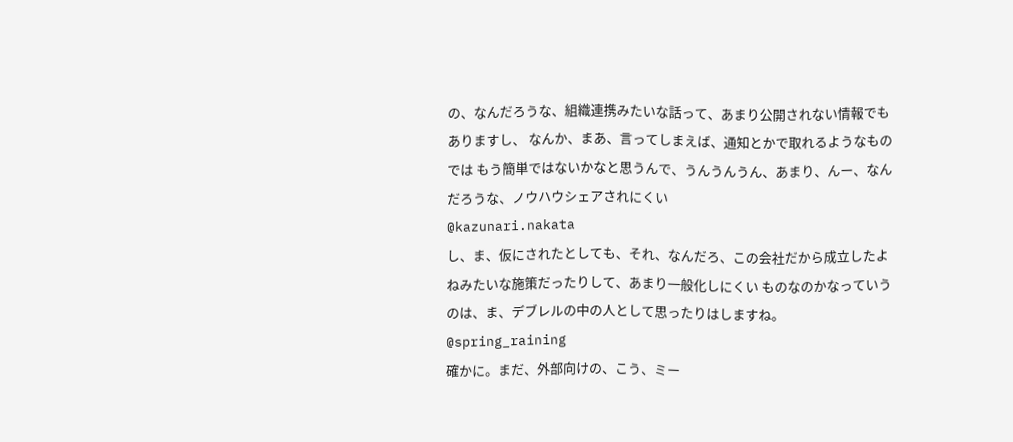の、なんだろうな、組織連携みたいな話って、あまり公開されない情報でもありますし、 なんか、まあ、言ってしまえば、通知とかで取れるようなものでは もう簡単ではないかなと思うんで、うんうんうん、あまり、んー、なんだろうな、ノウハウシェアされにくい
@kazunari.nakata
し、ま、仮にされたとしても、それ、なんだろ、この会社だから成立したよねみたいな施策だったりして、あまり一般化しにくい ものなのかなっていうのは、ま、デブレルの中の人として思ったりはしますね。
@spring_raining
確かに。まだ、外部向けの、こう、ミー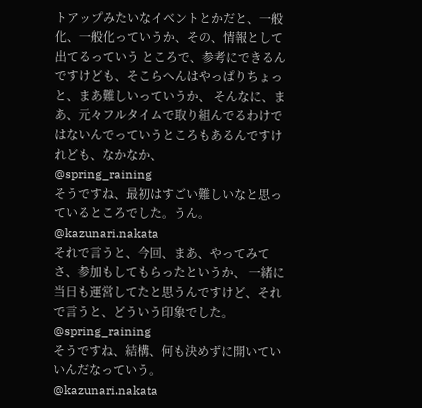トアップみたいなイベントとかだと、一般化、一般化っていうか、その、情報として出てるっていう ところで、参考にできるんですけども、そこらへんはやっぱりちょっと、まあ難しいっていうか、 そんなに、まあ、元々フルタイムで取り組んでるわけではないんでっていうところもあるんですけれども、なかなか、
@spring_raining
そうですね、最初はすごい難しいなと思っているところでした。うん。
@kazunari.nakata
それで言うと、今回、まあ、やってみてさ、参加もしてもらったというか、 一緒に当日も運営してたと思うんですけど、それで言うと、どういう印象でした。
@spring_raining
そうですね、結構、何も決めずに開いていいんだなっていう。
@kazunari.nakata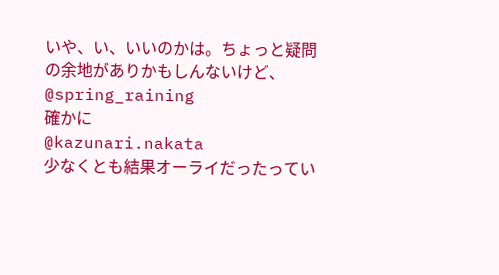いや、い、いいのかは。ちょっと疑問の余地がありかもしんないけど、
@spring_raining
確かに
@kazunari.nakata
少なくとも結果オーライだったってい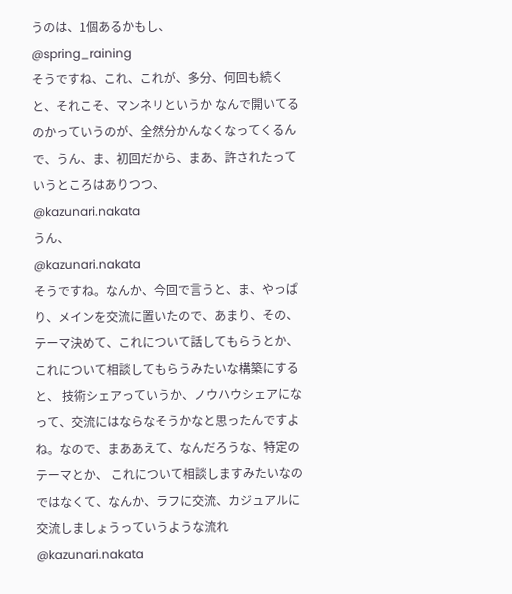うのは、1個あるかもし、
@spring_raining
そうですね、これ、これが、多分、何回も続くと、それこそ、マンネリというか なんで開いてるのかっていうのが、全然分かんなくなってくるんで、うん、ま、初回だから、まあ、許されたっていうところはありつつ、
@kazunari.nakata
うん、
@kazunari.nakata
そうですね。なんか、今回で言うと、ま、やっぱり、メインを交流に置いたので、あまり、その、テーマ決めて、これについて話してもらうとか、これについて相談してもらうみたいな構築にすると、 技術シェアっていうか、ノウハウシェアになって、交流にはならなそうかなと思ったんですよね。なので、まああえて、なんだろうな、特定のテーマとか、 これについて相談しますみたいなのではなくて、なんか、ラフに交流、カジュアルに交流しましょうっていうような流れ
@kazunari.nakata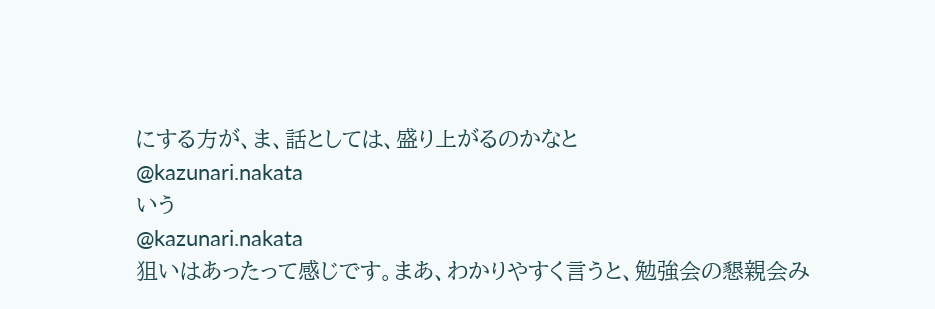にする方が、ま、話としては、盛り上がるのかなと
@kazunari.nakata
いう
@kazunari.nakata
狙いはあったって感じです。まあ、わかりやすく言うと、勉強会の懇親会み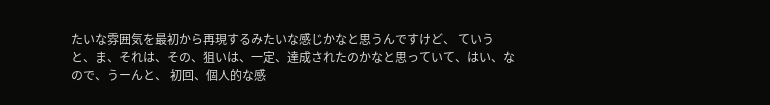たいな雰囲気を最初から再現するみたいな感じかなと思うんですけど、 ていうと、ま、それは、その、狙いは、一定、達成されたのかなと思っていて、はい、なので、うーんと、 初回、個人的な感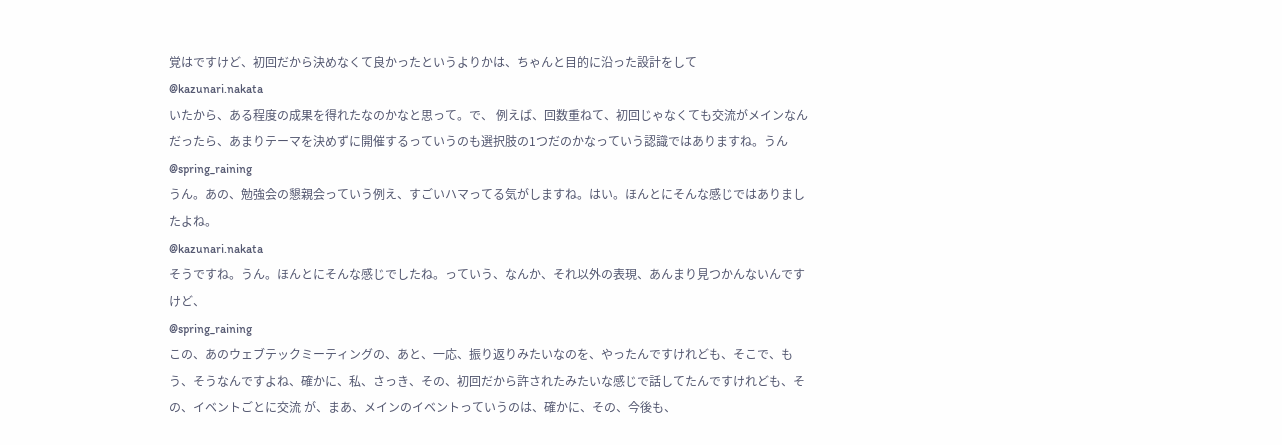覚はですけど、初回だから決めなくて良かったというよりかは、ちゃんと目的に沿った設計をして
@kazunari.nakata
いたから、ある程度の成果を得れたなのかなと思って。で、 例えば、回数重ねて、初回じゃなくても交流がメインなんだったら、あまりテーマを決めずに開催するっていうのも選択肢の1つだのかなっていう認識ではありますね。うん
@spring_raining
うん。あの、勉強会の懇親会っていう例え、すごいハマってる気がしますね。はい。ほんとにそんな感じではありましたよね。
@kazunari.nakata
そうですね。うん。ほんとにそんな感じでしたね。っていう、なんか、それ以外の表現、あんまり見つかんないんですけど、
@spring_raining
この、あのウェブテックミーティングの、あと、一応、振り返りみたいなのを、やったんですけれども、そこで、もう、そうなんですよね、確かに、私、さっき、その、初回だから許されたみたいな感じで話してたんですけれども、その、イベントごとに交流 が、まあ、メインのイベントっていうのは、確かに、その、今後も、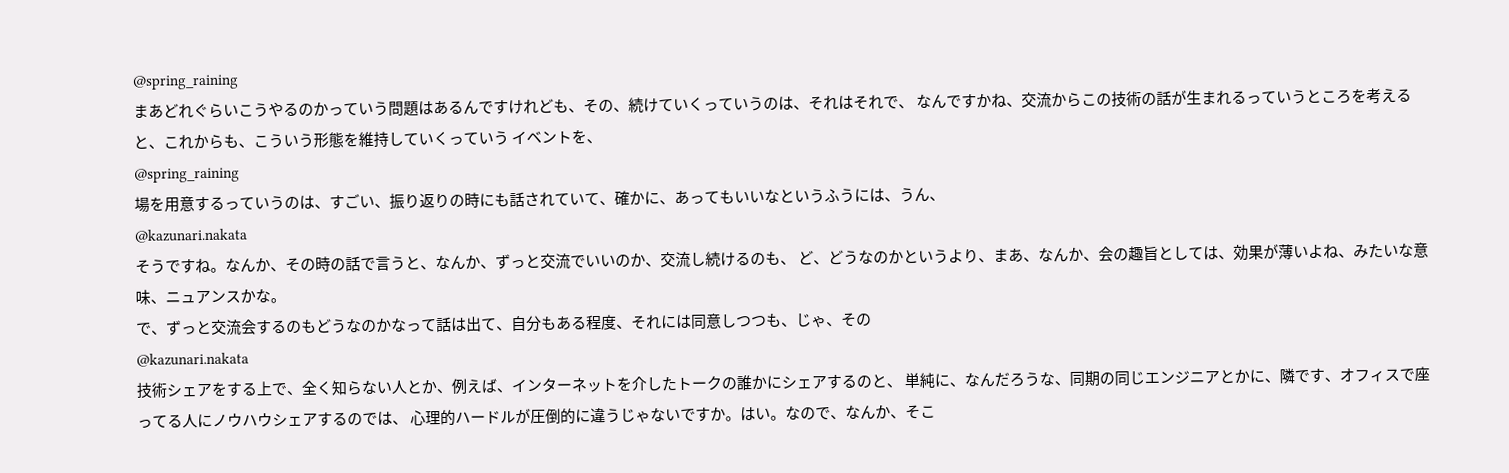@spring_raining
まあどれぐらいこうやるのかっていう問題はあるんですけれども、その、続けていくっていうのは、それはそれで、 なんですかね、交流からこの技術の話が生まれるっていうところを考えると、これからも、こういう形態を維持していくっていう イベントを、
@spring_raining
場を用意するっていうのは、すごい、振り返りの時にも話されていて、確かに、あってもいいなというふうには、うん、
@kazunari.nakata
そうですね。なんか、その時の話で言うと、なんか、ずっと交流でいいのか、交流し続けるのも、 ど、どうなのかというより、まあ、なんか、会の趣旨としては、効果が薄いよね、みたいな意味、ニュアンスかな。
で、ずっと交流会するのもどうなのかなって話は出て、自分もある程度、それには同意しつつも、じゃ、その
@kazunari.nakata
技術シェアをする上で、全く知らない人とか、例えば、インターネットを介したトークの誰かにシェアするのと、 単純に、なんだろうな、同期の同じエンジニアとかに、隣です、オフィスで座ってる人にノウハウシェアするのでは、 心理的ハードルが圧倒的に違うじゃないですか。はい。なので、なんか、そこ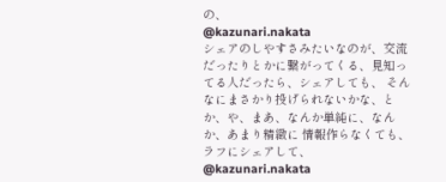の、
@kazunari.nakata
シェアのしやすさみたいなのが、交流だったりとかに繋がってくる、見知ってる人だったら、シェアしても、 そんなにまさかり投げられないかな、とか、や、まあ、なんか単純に、なんか、あまり精緻に 情報作らなくても、ラフにシェアして、
@kazunari.nakata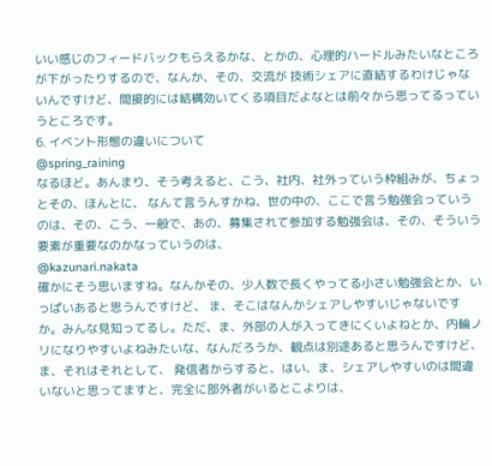いい感じのフィードバックもらえるかな、とかの、心理的ハードルみたいなところが下がったりするので、なんか、その、交流が 技術シェアに直結するわけじゃないんですけど、間接的には結構効いてくる項目だよなとは前々から思ってるっていうところです。
6. イベント形態の違いについて
@spring_raining
なるほど。あんまり、そう考えると、こう、社内、社外っていう枠組みが、ちょっとその、ほんとに、 なんて言うんすかね、世の中の、ここで言う勉強会っていうのは、その、こう、一般で、あの、募集されて参加する勉強会は、その、そういう 要素が重要なのかなっていうのは、
@kazunari.nakata
確かにそう思いますね。なんかその、少人数で長くやってる小さい勉強会とか、いっぱいあると思うんですけど、 ま、そこはなんかシェアしやすいじゃないですか。みんな見知ってるし。ただ、ま、外部の人が入ってきにくいよねとか、内輪ノリになりやすいよねみたいな、なんだろうか、観点は別途あると思うんですけど、ま、それはそれとして、 発信者からすると、はい、ま、シェアしやすいのは間違いないと思ってますと、完全に部外者がいるとこよりは、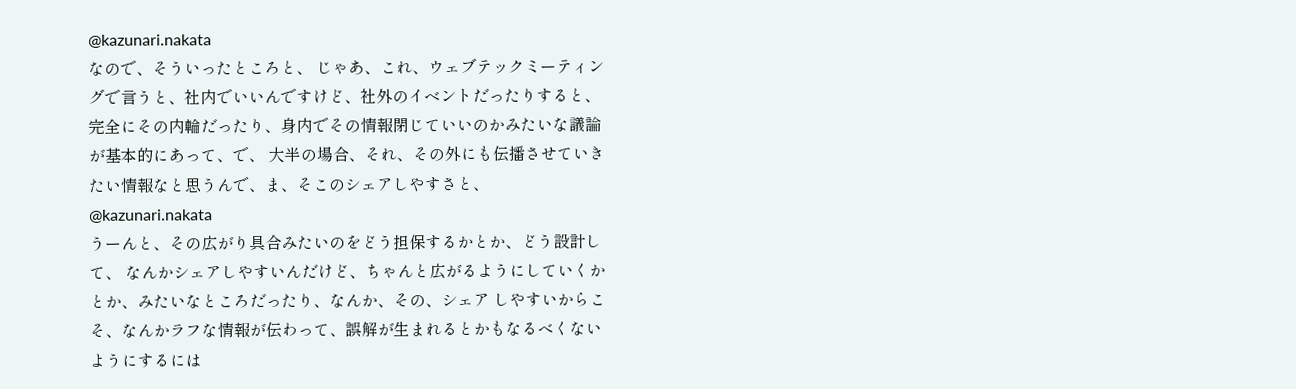@kazunari.nakata
なので、そういったところと、 じゃあ、これ、ウェブテックミーティングで言うと、社内でいいんですけど、社外のイベントだったりすると、完全にその内輪だったり、身内でその情報閉じていいのかみたいな議論が基本的にあって、で、 大半の場合、それ、その外にも伝播させていきたい情報なと思うんで、ま、そこのシェアしやすさと、
@kazunari.nakata
うーんと、その広がり具合みたいのをどう担保するかとか、どう設計して、 なんかシェアしやすいんだけど、ちゃんと広がるようにしていくかとか、みたいなところだったり、なんか、その、シェア しやすいからこそ、なんかラフな情報が伝わって、誤解が生まれるとかもなるべくないようにするには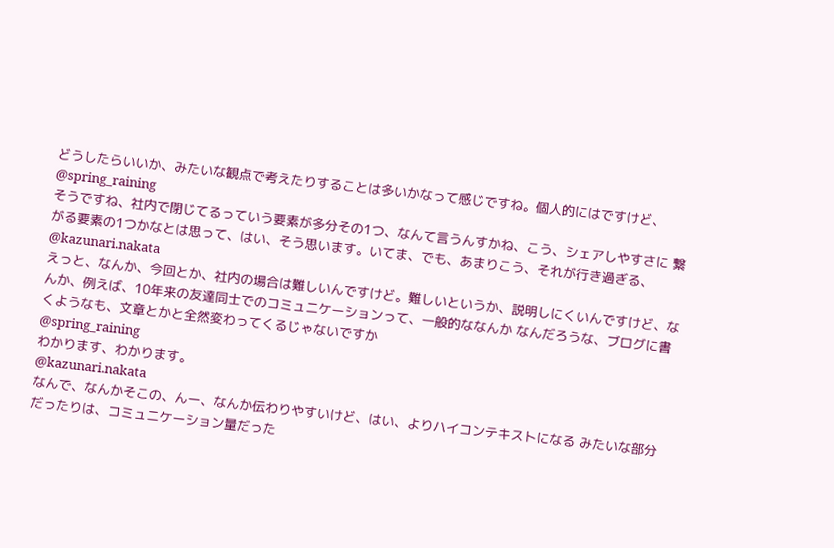どうしたらいいか、みたいな観点で考えたりすることは多いかなって感じですね。個人的にはですけど、
@spring_raining
そうですね、社内で閉じてるっていう要素が多分その1つ、なんて言うんすかね、こう、シェアしやすさに 繋がる要素の1つかなとは思って、はい、そう思います。いてま、でも、あまりこう、それが行き過ぎる、
@kazunari.nakata
えっと、なんか、今回とか、社内の場合は難しいんですけど。難しいというか、説明しにくいんですけど、なんか、例えば、10年来の友達同士でのコミュニケーションって、一般的ななんか なんだろうな、ブログに書くようなも、文章とかと全然変わってくるじゃないですか
@spring_raining
わかります、わかります。
@kazunari.nakata
なんで、なんかそこの、んー、なんか伝わりやすいけど、はい、よりハイコンテキストになる みたいな部分だったりは、コミュニケーション量だった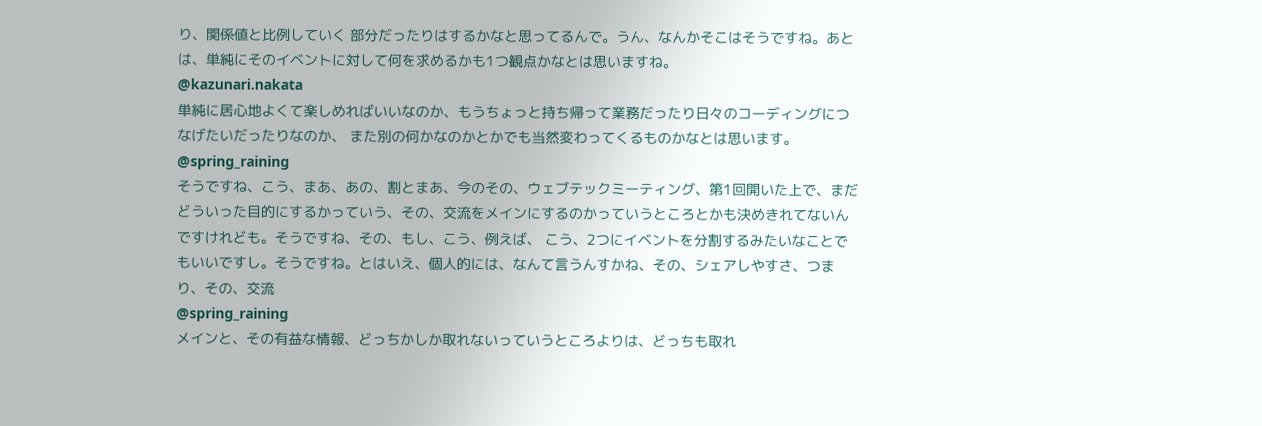り、関係値と比例していく 部分だったりはするかなと思ってるんで。うん、なんかそこはそうですね。あとは、単純にそのイベントに対して何を求めるかも1つ観点かなとは思いますね。
@kazunari.nakata
単純に居心地よくて楽しめればいいなのか、もうちょっと持ち帰って業務だったり日々のコーディングにつなげたいだったりなのか、 また別の何かなのかとかでも当然変わってくるものかなとは思います。
@spring_raining
そうですね、こう、まあ、あの、割とまあ、今のその、ウェブテックミーティング、第1回開いた上で、まだ どういった目的にするかっていう、その、交流をメインにするのかっていうところとかも決めきれてないんですけれども。そうですね、その、もし、こう、例えば、 こう、2つにイベントを分割するみたいなことでもいいですし。そうですね。とはいえ、個人的には、なんて言うんすかね、その、シェアしやすさ、つまり、その、交流
@spring_raining
メインと、その有益な情報、どっちかしか取れないっていうところよりは、どっちも取れ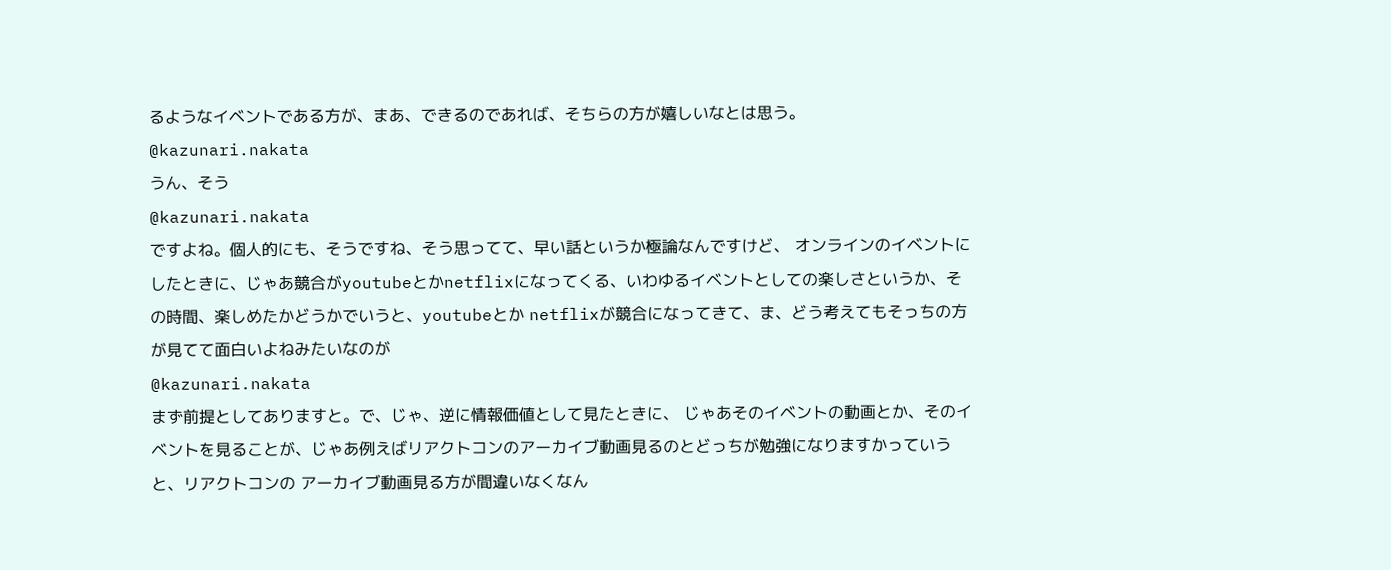るようなイベントである方が、まあ、できるのであれば、そちらの方が嬉しいなとは思う。
@kazunari.nakata
うん、そう
@kazunari.nakata
ですよね。個人的にも、そうですね、そう思ってて、早い話というか極論なんですけど、 オンラインのイベントにしたときに、じゃあ競合がyoutubeとかnetflixになってくる、いわゆるイベントとしての楽しさというか、その時間、楽しめたかどうかでいうと、youtubeとか netflixが競合になってきて、ま、どう考えてもそっちの方が見てて面白いよねみたいなのが
@kazunari.nakata
まず前提としてありますと。で、じゃ、逆に情報価値として見たときに、 じゃあそのイベントの動画とか、そのイベントを見ることが、じゃあ例えばリアクトコンのアーカイブ動画見るのとどっちが勉強になりますかっていうと、リアクトコンの アーカイブ動画見る方が間違いなくなん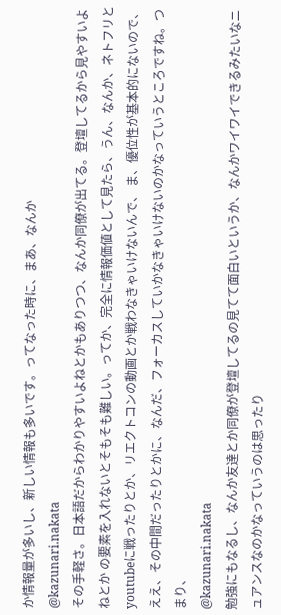か情報量が多いし、新しい情報も多いです。ってなった時に、まあ、なんか
@kazunari.nakata
その手軽さ。日本語だからわかりやすいよねとかもありつつ、なんか同僚が出てる。登壇してるから見やすいよねとか の要素を入れないとそもそも難しい。ってか、完全に情報価値として見たら、うん、なんか、ネトフリとyoutubeに戦ったりとか、リエクトコンの動画とか戦わなきゃいけないんで、 ま、優位性が基本的にないので、ええ、その中間だったりとかに、なんだ、フォーカスしていかなきゃいけないのかなっていうところですね。つまり、
@kazunari.nakata
勉強にもなるし、なんか友達とか同僚が登壇してるの見てて面白いというか、なんかワイワイできるみたいなニュアンスなのかなっていうのは思ったり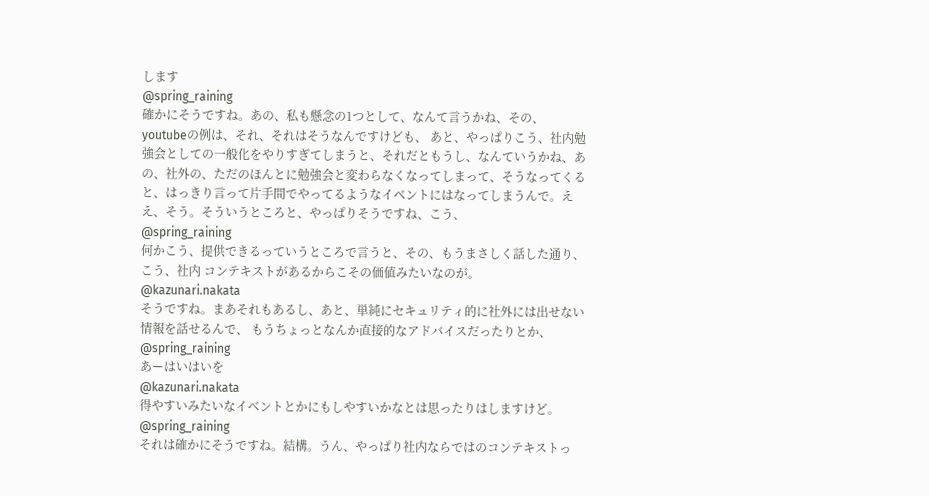します
@spring_raining
確かにそうですね。あの、私も懸念の1つとして、なんて言うかね、その、youtubeの例は、それ、それはそうなんですけども、 あと、やっぱりこう、社内勉強会としての一般化をやりすぎてしまうと、それだともうし、なんていうかね、あの、社外の、ただのほんとに勉強会と変わらなくなってしまって、そうなってくると、はっきり言って片手間でやってるようなイベントにはなってしまうんで。ええ、そう。そういうところと、やっぱりそうですね、こう、
@spring_raining
何かこう、提供できるっていうところで言うと、その、もうまさしく話した通り、こう、社内 コンテキストがあるからこその価値みたいなのが。
@kazunari.nakata
そうですね。まあそれもあるし、あと、単純にセキュリティ的に社外には出せない情報を話せるんで、 もうちょっとなんか直接的なアドバイスだったりとか、
@spring_raining
あーはいはいを
@kazunari.nakata
得やすいみたいなイベントとかにもしやすいかなとは思ったりはしますけど。
@spring_raining
それは確かにそうですね。結構。うん、やっぱり社内ならではのコンテキストっ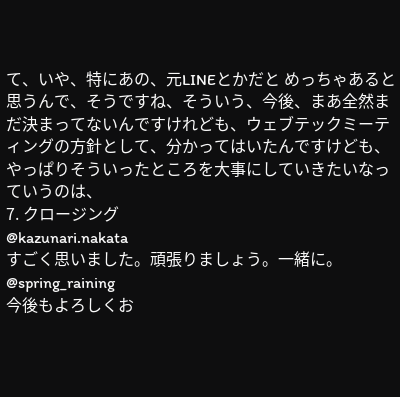て、いや、特にあの、元LINEとかだと めっちゃあると思うんで、そうですね、そういう、今後、まあ全然まだ決まってないんですけれども、ウェブテックミーティングの方針として、分かってはいたんですけども、やっぱりそういったところを大事にしていきたいなっていうのは、
7. クロージング
@kazunari.nakata
すごく思いました。頑張りましょう。一緒に。
@spring_raining
今後もよろしくお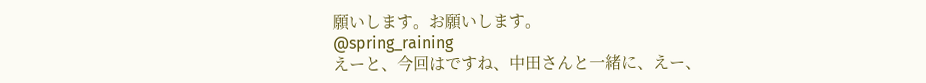願いします。お願いします。
@spring_raining
えーと、今回はですね、中田さんと一緒に、えー、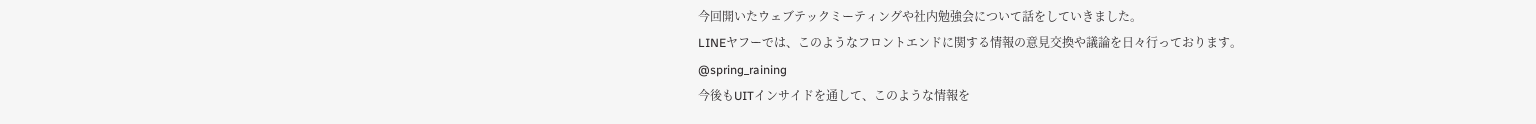今回開いたウェブテックミーティングや社内勉強会について話をしていきました。
LINEヤフーでは、このようなフロントエンドに関する情報の意見交換や議論を日々行っております。
@spring_raining
今後もUITインサイドを通して、このような情報を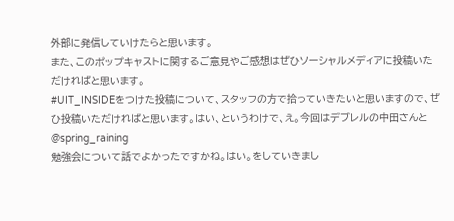外部に発信していけたらと思います。
また、このポップキャストに関するご意見やご感想はぜひソーシャルメディアに投稿いただければと思います。
#UIT_INSIDEをつけた投稿について、スタッフの方で拾っていきたいと思いますので、ぜひ投稿いただければと思います。はい、というわけで、え。今回はデブレルの中田さんと
@spring_raining
勉強会について話でよかったですかね。はい。をしていきまし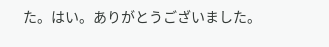た。はい。ありがとうございました。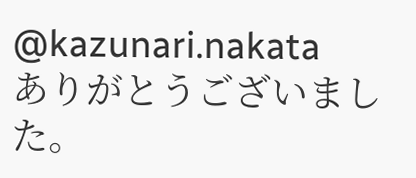@kazunari.nakata
ありがとうございました。